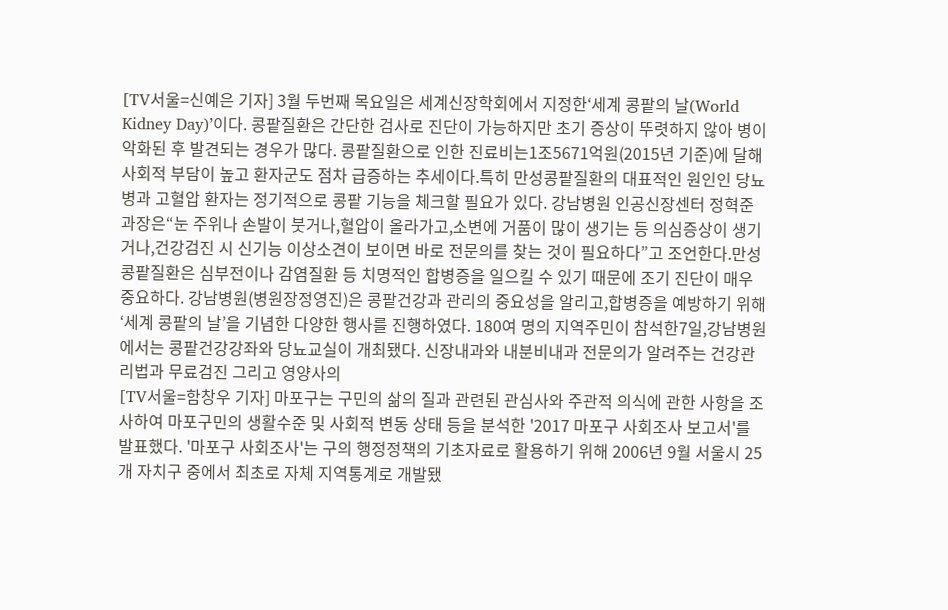[TV서울=신예은 기자] 3월 두번째 목요일은 세계신장학회에서 지정한‘세계 콩팥의 날(World Kidney Day)’이다. 콩팥질환은 간단한 검사로 진단이 가능하지만 초기 증상이 뚜렷하지 않아 병이 악화된 후 발견되는 경우가 많다. 콩팥질환으로 인한 진료비는1조5671억원(2015년 기준)에 달해 사회적 부담이 높고 환자군도 점차 급증하는 추세이다.특히 만성콩팥질환의 대표적인 원인인 당뇨병과 고혈압 환자는 정기적으로 콩팥 기능을 체크할 필요가 있다. 강남병원 인공신장센터 정혁준 과장은“눈 주위나 손발이 붓거나,혈압이 올라가고,소변에 거품이 많이 생기는 등 의심증상이 생기거나,건강검진 시 신기능 이상소견이 보이면 바로 전문의를 찾는 것이 필요하다”고 조언한다.만성콩팥질환은 심부전이나 감염질환 등 치명적인 합병증을 일으킬 수 있기 때문에 조기 진단이 매우 중요하다. 강남병원(병원장정영진)은 콩팥건강과 관리의 중요성을 알리고,합병증을 예방하기 위해‘세계 콩팥의 날’을 기념한 다양한 행사를 진행하였다. 180여 명의 지역주민이 참석한7일,강남병원에서는 콩팥건강강좌와 당뇨교실이 개최됐다. 신장내과와 내분비내과 전문의가 알려주는 건강관리법과 무료검진 그리고 영양사의
[TV서울=함창우 기자] 마포구는 구민의 삶의 질과 관련된 관심사와 주관적 의식에 관한 사항을 조사하여 마포구민의 생활수준 및 사회적 변동 상태 등을 분석한 '2017 마포구 사회조사 보고서'를 발표했다. '마포구 사회조사'는 구의 행정정책의 기초자료로 활용하기 위해 2006년 9월 서울시 25개 자치구 중에서 최초로 자체 지역통계로 개발됐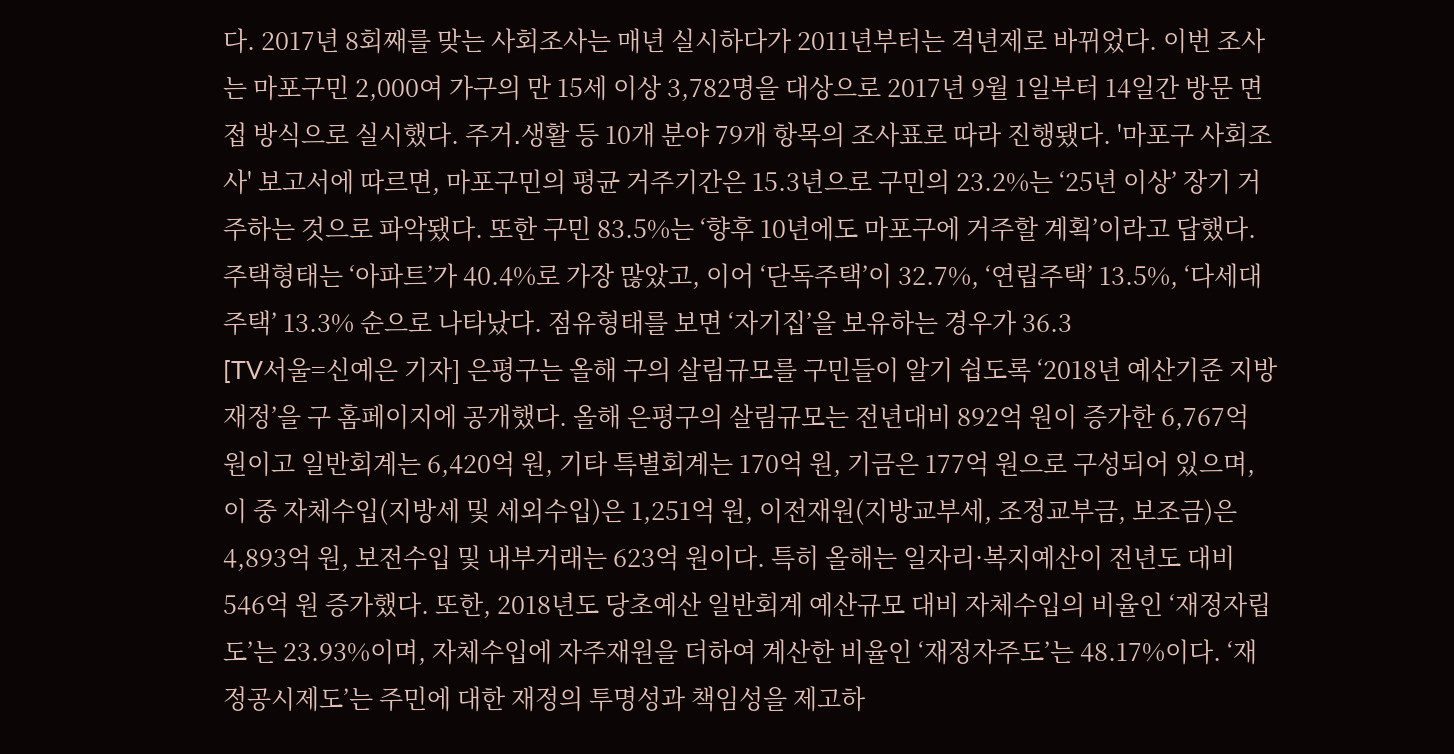다. 2017년 8회째를 맞는 사회조사는 매년 실시하다가 2011년부터는 격년제로 바뀌었다. 이번 조사는 마포구민 2,000여 가구의 만 15세 이상 3,782명을 대상으로 2017년 9월 1일부터 14일간 방문 면접 방식으로 실시했다. 주거․생활 등 10개 분야 79개 항목의 조사표로 따라 진행됐다. '마포구 사회조사' 보고서에 따르면, 마포구민의 평균 거주기간은 15.3년으로 구민의 23.2%는 ‘25년 이상’ 장기 거주하는 것으로 파악됐다. 또한 구민 83.5%는 ‘향후 10년에도 마포구에 거주할 계획’이라고 답했다. 주택형태는 ‘아파트’가 40.4%로 가장 많았고, 이어 ‘단독주택’이 32.7%, ‘연립주택’ 13.5%, ‘다세대주택’ 13.3% 순으로 나타났다. 점유형태를 보면 ‘자기집’을 보유하는 경우가 36.3
[TV서울=신예은 기자] 은평구는 올해 구의 살림규모를 구민들이 알기 쉽도록 ‘2018년 예산기준 지방재정’을 구 홈페이지에 공개했다. 올해 은평구의 살림규모는 전년대비 892억 원이 증가한 6,767억 원이고 일반회계는 6,420억 원, 기타 특별회계는 170억 원, 기금은 177억 원으로 구성되어 있으며, 이 중 자체수입(지방세 및 세외수입)은 1,251억 원, 이전재원(지방교부세, 조정교부금, 보조금)은 4,893억 원, 보전수입 및 내부거래는 623억 원이다. 특히 올해는 일자리·복지예산이 전년도 대비 546억 원 증가했다. 또한, 2018년도 당초예산 일반회계 예산규모 대비 자체수입의 비율인 ‘재정자립도’는 23.93%이며, 자체수입에 자주재원을 더하여 계산한 비율인 ‘재정자주도’는 48.17%이다. ‘재정공시제도’는 주민에 대한 재정의 투명성과 책임성을 제고하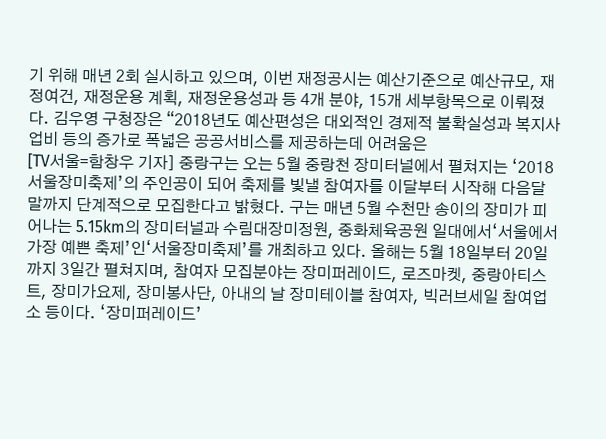기 위해 매년 2회 실시하고 있으며, 이번 재정공시는 예산기준으로 예산규모, 재정여건, 재정운용 계획, 재정운용성과 등 4개 분야, 15개 세부항목으로 이뤄졌다. 김우영 구청장은 “2018년도 예산편성은 대외적인 경제적 불확실성과 복지사업비 등의 증가로 폭넓은 공공서비스를 제공하는데 어려움은
[TV서울=함창우 기자] 중랑구는 오는 5월 중랑천 장미터널에서 펼쳐지는 ‘2018 서울장미축제’의 주인공이 되어 축제를 빛낼 참여자를 이달부터 시작해 다음달 말까지 단계적으로 모집한다고 밝혔다. 구는 매년 5월 수천만 송이의 장미가 피어나는 5.15km의 장미터널과 수림대장미정원, 중화체육공원 일대에서‘서울에서 가장 예쁜 축제’인‘서울장미축제’를 개최하고 있다. 올해는 5월 18일부터 20일까지 3일간 펼쳐지며, 참여자 모집분야는 장미퍼레이드, 로즈마켓, 중랑아티스트, 장미가요제, 장미봉사단, 아내의 날 장미테이블 참여자, 빅러브세일 참여업소 등이다. ‘장미퍼레이드’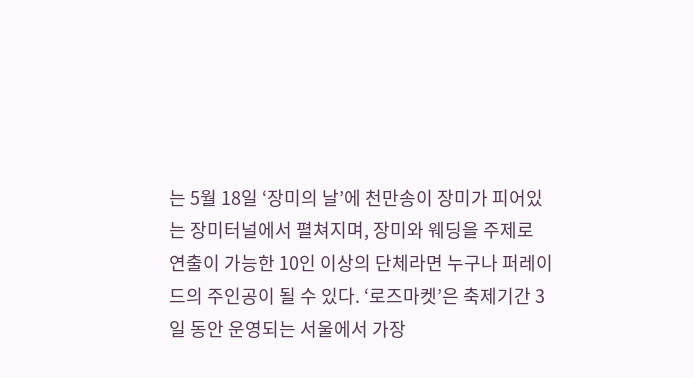는 5월 18일 ‘장미의 날’에 천만송이 장미가 피어있는 장미터널에서 펼쳐지며, 장미와 웨딩을 주제로 연출이 가능한 10인 이상의 단체라면 누구나 퍼레이드의 주인공이 될 수 있다. ‘로즈마켓’은 축제기간 3일 동안 운영되는 서울에서 가장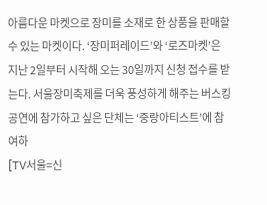아름다운 마켓으로 장미를 소재로 한 상품을 판매할 수 있는 마켓이다. ‘장미퍼레이드’와 ‘로즈마켓’은 지난 2일부터 시작해 오는 30일까지 신청 접수를 받는다. 서울장미축제를 더욱 풍성하게 해주는 버스킹 공연에 참가하고 싶은 단체는 ‘중랑아티스트’에 참여하
[TV서울=신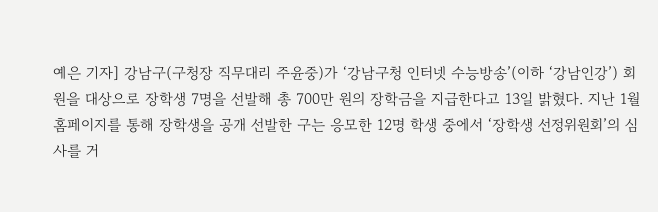예은 기자] 강남구(구청장 직무대리 주윤중)가 ‘강남구청 인터넷 수능방송’(이하 ‘강남인강’) 회원을 대상으로 장학생 7명을 선발해 총 700만 원의 장학금을 지급한다고 13일 밝혔다. 지난 1월 홈페이지를 통해 장학생을 공개 선발한 구는 응모한 12명 학생 중에서 ‘장학생 선정위원회’의 심사를 거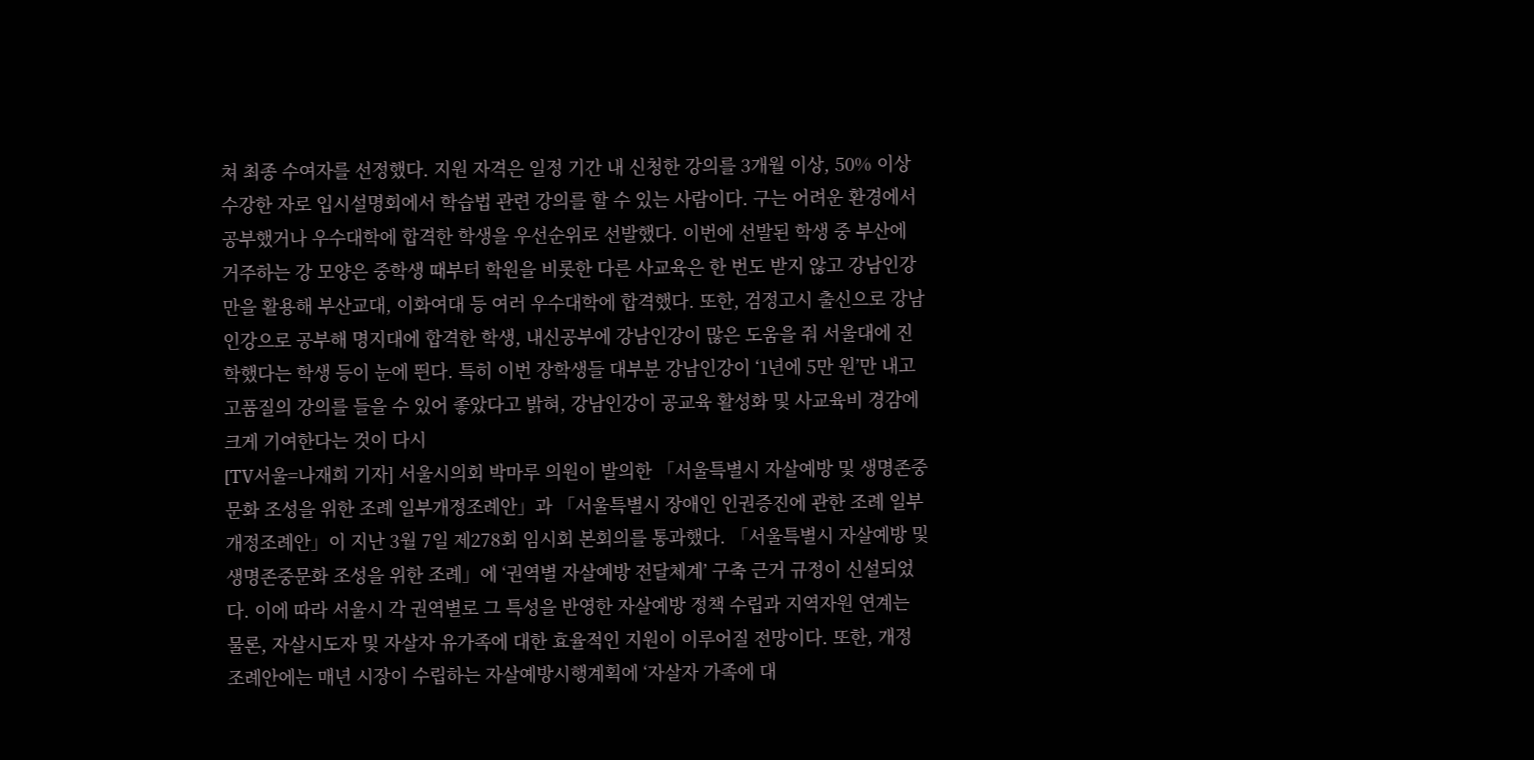쳐 최종 수여자를 선정했다. 지원 자격은 일정 기간 내 신청한 강의를 3개월 이상, 50% 이상 수강한 자로 입시설명회에서 학습법 관련 강의를 할 수 있는 사람이다. 구는 어려운 환경에서 공부했거나 우수대학에 합격한 학생을 우선순위로 선발했다. 이번에 선발된 학생 중 부산에 거주하는 강 모양은 중학생 때부터 학원을 비롯한 다른 사교육은 한 번도 받지 않고 강남인강만을 활용해 부산교대, 이화여대 등 여러 우수대학에 합격했다. 또한, 검정고시 출신으로 강남인강으로 공부해 명지대에 합격한 학생, 내신공부에 강남인강이 많은 도움을 줘 서울대에 진학했다는 학생 등이 눈에 띈다. 특히 이번 장학생들 대부분 강남인강이 ‘1년에 5만 원’만 내고 고품질의 강의를 들을 수 있어 좋았다고 밝혀, 강남인강이 공교육 활성화 및 사교육비 경감에 크게 기여한다는 것이 다시
[TV서울=나재희 기자] 서울시의회 박마루 의원이 발의한 「서울특별시 자살예방 및 생명존중문화 조성을 위한 조례 일부개정조례안」과 「서울특별시 장애인 인권증진에 관한 조례 일부개정조례안」이 지난 3월 7일 제278회 임시회 본회의를 통과했다. 「서울특별시 자살예방 및 생명존중문화 조성을 위한 조례」에 ‘권역별 자살예방 전달체계’ 구축 근거 규정이 신설되었다. 이에 따라 서울시 각 권역별로 그 특성을 반영한 자살예방 정책 수립과 지역자원 연계는 물론, 자살시도자 및 자살자 유가족에 대한 효율적인 지원이 이루어질 전망이다. 또한, 개정 조례안에는 매년 시장이 수립하는 자살예방시행계획에 ‘자살자 가족에 대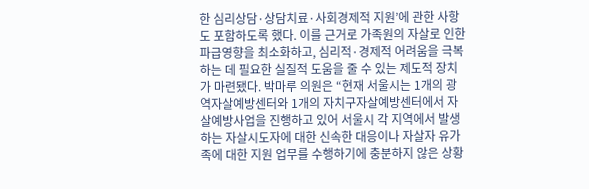한 심리상담·상담치료·사회경제적 지원’에 관한 사항도 포함하도록 했다. 이를 근거로 가족원의 자살로 인한 파급영향을 최소화하고, 심리적·경제적 어려움을 극복하는 데 필요한 실질적 도움을 줄 수 있는 제도적 장치가 마련됐다. 박마루 의원은 “현재 서울시는 1개의 광역자살예방센터와 1개의 자치구자살예방센터에서 자살예방사업을 진행하고 있어 서울시 각 지역에서 발생하는 자살시도자에 대한 신속한 대응이나 자살자 유가족에 대한 지원 업무를 수행하기에 충분하지 않은 상황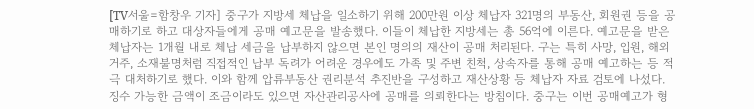[TV서울=함창우 기자] 중구가 지방세 체납을 일소하기 위해 200만원 이상 체납자 321명의 부동산, 회원권 등을 공매하기로 하고 대상자들에게 공매 예고문을 발송했다. 이들이 체납한 지방세는 총 56억에 이른다. 예고문을 받은 체납자는 1개월 내로 체납 세금을 납부하지 않으면 본인 명의의 재산이 공매 처리된다. 구는 특히 사망, 입원, 해외거주, 소재불명처럼 직접적인 납부 독려가 어려운 경우에도 가족 및 주변 친척, 상속자를 통해 공매 예고하는 등 적극 대처하기로 했다. 이와 함께 압류부동산 권리분석 추진반을 구성하고 재산상황 등 체납자 자료 검토에 나섰다. 징수 가능한 금액이 조금이라도 있으면 자산관리공사에 공매를 의뢰한다는 방침이다. 중구는 이번 공매예고가 형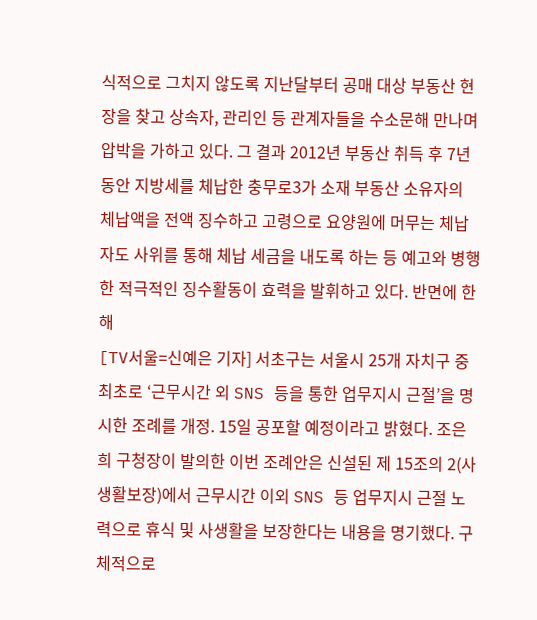식적으로 그치지 않도록 지난달부터 공매 대상 부동산 현장을 찾고 상속자, 관리인 등 관계자들을 수소문해 만나며 압박을 가하고 있다. 그 결과 2012년 부동산 취득 후 7년 동안 지방세를 체납한 충무로3가 소재 부동산 소유자의 체납액을 전액 징수하고 고령으로 요양원에 머무는 체납자도 사위를 통해 체납 세금을 내도록 하는 등 예고와 병행한 적극적인 징수활동이 효력을 발휘하고 있다. 반면에 한 해
[TV서울=신예은 기자] 서초구는 서울시 25개 자치구 중 최초로 ‘근무시간 외 SNS 등을 통한 업무지시 근절’을 명시한 조례를 개정. 15일 공포할 예정이라고 밝혔다. 조은희 구청장이 발의한 이번 조례안은 신설된 제 15조의 2(사생활보장)에서 근무시간 이외 SNS 등 업무지시 근절 노력으로 휴식 및 사생활을 보장한다는 내용을 명기했다. 구체적으로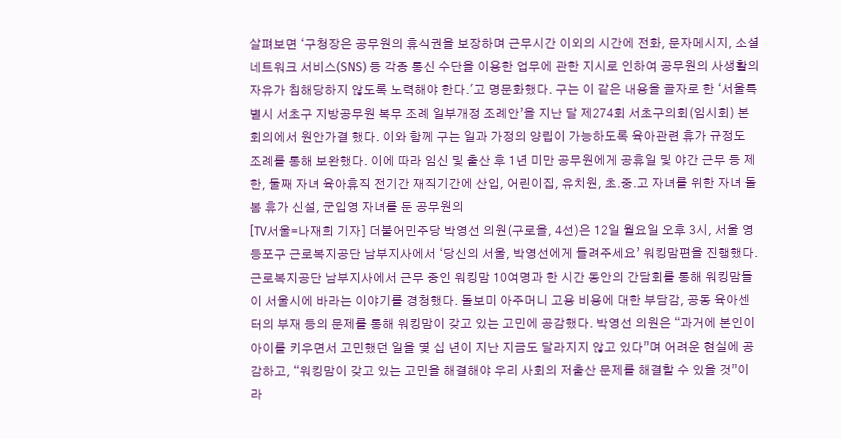살펴보면 ‘구청장은 공무원의 휴식권을 보장하며 근무시간 이외의 시간에 전화, 문자메시지, 소셜 네트워크 서비스(SNS) 등 각종 통신 수단을 이용한 업무에 관한 지시로 인하여 공무원의 사생활의 자유가 침해당하지 않도록 노력해야 한다.'고 명문화했다. 구는 이 같은 내용을 골자로 한 ‘서울특별시 서초구 지방공무원 복무 조례 일부개정 조례안’을 지난 달 제274회 서초구의회(임시회) 본회의에서 원안가결 했다. 이와 함께 구는 일과 가정의 양립이 가능하도록 육아관련 휴가 규정도 조례를 통해 보완했다. 이에 따라 임신 및 출산 후 1년 미만 공무원에게 공휴일 및 야간 근무 등 제한, 둘째 자녀 육아휴직 전기간 재직기간에 산입, 어린이집, 유치원, 초․중․고 자녀를 위한 자녀 돌봄 휴가 신설, 군입영 자녀를 둔 공무원의
[TV서울=나재희 기자] 더불어민주당 박영선 의원(구로을, 4선)은 12일 월요일 오후 3시, 서울 영등포구 근로복지공단 남부지사에서 ‘당신의 서울, 박영선에게 들려주세요’ 워킹맘편을 진행했다. 근로복지공단 남부지사에서 근무 중인 워킹맘 10여명과 한 시간 동안의 간담회를 통해 워킹맘들이 서울시에 바라는 이야기를 경청했다. 돌보미 아주머니 고용 비용에 대한 부담감, 공동 육아센터의 부재 등의 문제를 통해 워킹맘이 갖고 있는 고민에 공감했다. 박영선 의원은 “과거에 본인이 아이를 키우면서 고민했던 일을 몇 십 년이 지난 지금도 달라지지 않고 있다”며 어려운 현실에 공감하고, “워킹맘이 갖고 있는 고민을 해결해야 우리 사회의 저출산 문제를 해결할 수 있을 것”이라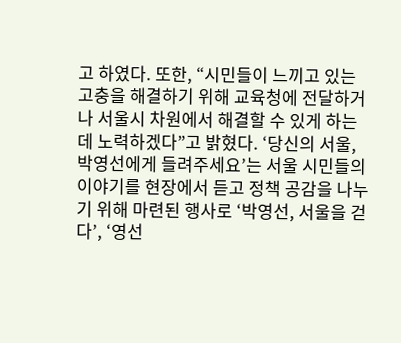고 하였다. 또한, “시민들이 느끼고 있는 고충을 해결하기 위해 교육청에 전달하거나 서울시 차원에서 해결할 수 있게 하는데 노력하겠다”고 밝혔다. ‘당신의 서울, 박영선에게 들려주세요’는 서울 시민들의 이야기를 현장에서 듣고 정책 공감을 나누기 위해 마련된 행사로 ‘박영선, 서울을 걷다’, ‘영선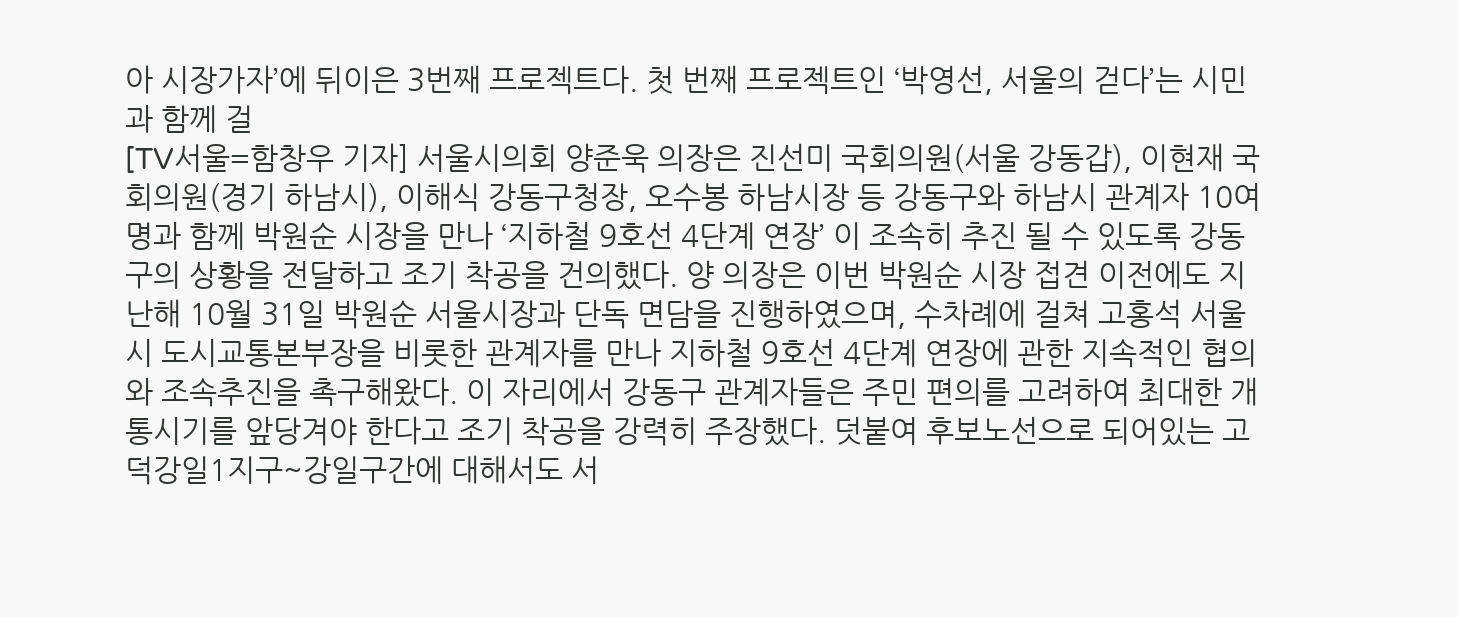아 시장가자’에 뒤이은 3번째 프로젝트다. 첫 번째 프로젝트인 ‘박영선, 서울의 걷다’는 시민과 함께 걸
[TV서울=함창우 기자] 서울시의회 양준욱 의장은 진선미 국회의원(서울 강동갑), 이현재 국회의원(경기 하남시), 이해식 강동구청장, 오수봉 하남시장 등 강동구와 하남시 관계자 10여 명과 함께 박원순 시장을 만나 ‘지하철 9호선 4단계 연장’ 이 조속히 추진 될 수 있도록 강동구의 상황을 전달하고 조기 착공을 건의했다. 양 의장은 이번 박원순 시장 접견 이전에도 지난해 10월 31일 박원순 서울시장과 단독 면담을 진행하였으며, 수차례에 걸쳐 고홍석 서울시 도시교통본부장을 비롯한 관계자를 만나 지하철 9호선 4단계 연장에 관한 지속적인 협의와 조속추진을 촉구해왔다. 이 자리에서 강동구 관계자들은 주민 편의를 고려하여 최대한 개통시기를 앞당겨야 한다고 조기 착공을 강력히 주장했다. 덧붙여 후보노선으로 되어있는 고덕강일1지구~강일구간에 대해서도 서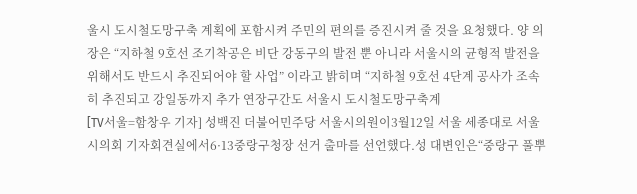울시 도시철도망구축 계획에 포함시켜 주민의 편의를 증진시켜 줄 것을 요청했다. 양 의장은 “지하철 9호선 조기착공은 비단 강동구의 발전 뿐 아니라 서울시의 균형적 발전을 위해서도 반드시 추진되어야 할 사업” 이라고 밝히며 “지하철 9호선 4단계 공사가 조속히 추진되고 강일동까지 추가 연장구간도 서울시 도시철도망구축계
[TV서울=함창우 기자] 성백진 더불어민주당 서울시의원이3월12일 서울 세종대로 서울시의회 기자회견실에서6·13중랑구청장 선거 출마를 선언했다.성 대변인은“중랑구 풀뿌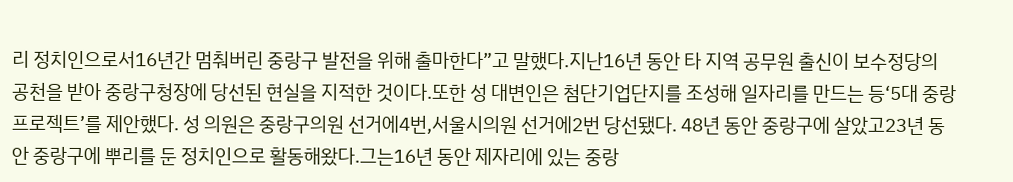리 정치인으로서16년간 멈춰버린 중랑구 발전을 위해 출마한다”고 말했다.지난16년 동안 타 지역 공무원 출신이 보수정당의 공천을 받아 중랑구청장에 당선된 현실을 지적한 것이다.또한 성 대변인은 첨단기업단지를 조성해 일자리를 만드는 등‘5대 중랑 프로젝트’를 제안했다. 성 의원은 중랑구의원 선거에4번,서울시의원 선거에2번 당선됐다. 48년 동안 중랑구에 살았고23년 동안 중랑구에 뿌리를 둔 정치인으로 활동해왔다.그는16년 동안 제자리에 있는 중랑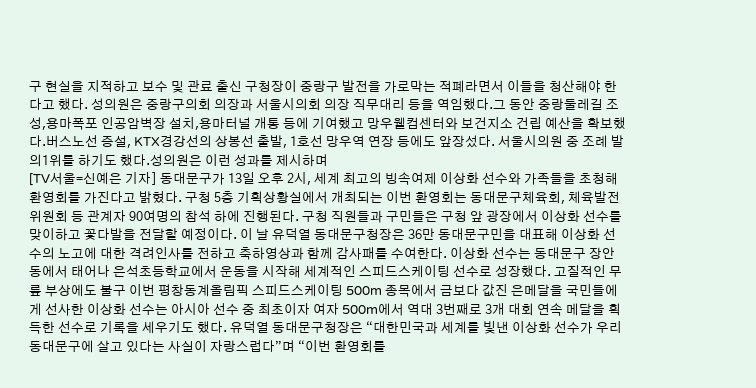구 현실을 지적하고 보수 및 관료 출신 구청장이 중랑구 발전을 가로막는 적폐라면서 이들을 청산해야 한다고 했다. 성의원은 중랑구의회 의장과 서울시의회 의장 직무대리 등을 역임했다.그 동안 중랑둘레길 조성,용마폭포 인공암벽장 설치,용마터널 개통 등에 기여했고 망우웰컴센터와 보건지소 건립 예산을 확보했다.버스노선 증설, KTX경강선의 상봉선 출발, 1호선 망우역 연장 등에도 앞장섰다. 서울시의원 중 조례 발의1위를 하기도 했다.성의원은 이런 성과를 제시하며
[TV서울=신예은 기자] 동대문구가 13일 오후 2시, 세계 최고의 빙속여제 이상화 선수와 가족들을 초청해 환영회를 가진다고 밝혔다. 구청 5층 기획상황실에서 개최되는 이번 환영회는 동대문구체육회, 체육발전위원회 등 관계자 90여명의 참석 하에 진행된다. 구청 직원들과 구민들은 구청 앞 광장에서 이상화 선수를 맞이하고 꽃다발을 전달할 예정이다. 이 날 유덕열 동대문구청장은 36만 동대문구민을 대표해 이상화 선수의 노고에 대한 격려인사를 전하고 축하영상과 함께 감사패를 수여한다. 이상화 선수는 동대문구 장안동에서 태어나 은석초등학교에서 운동을 시작해 세계적인 스피드스케이팅 선수로 성장했다. 고질적인 무릎 부상에도 불구 이번 평창동계올림픽 스피드스케이팅 500m 종목에서 금보다 값진 은메달을 국민들에게 선사한 이상화 선수는 아시아 선수 중 최초이자 여자 500m에서 역대 3번째로 3개 대회 연속 메달을 획득한 선수로 기록을 세우기도 했다. 유덕열 동대문구청장은 “대한민국과 세계를 빛낸 이상화 선수가 우리 동대문구에 살고 있다는 사실이 자랑스럽다”며 “이번 환영회를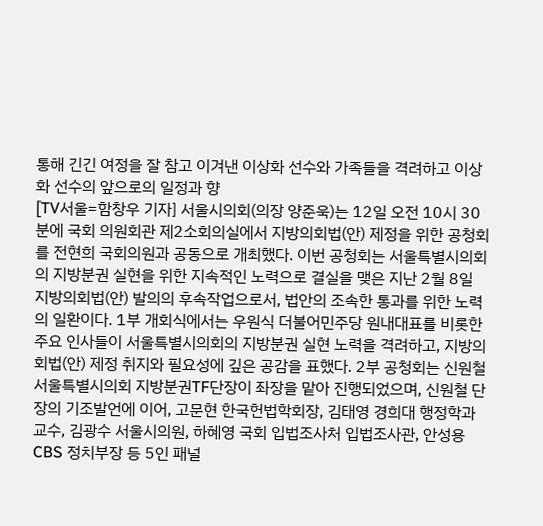통해 긴긴 여정을 잘 참고 이겨낸 이상화 선수와 가족들을 격려하고 이상화 선수의 앞으로의 일정과 향
[TV서울=함창우 기자] 서울시의회(의장 양준욱)는 12일 오전 10시 30분에 국회 의원회관 제2소회의실에서 지방의회법(안) 제정을 위한 공청회를 전현희 국회의원과 공동으로 개최했다. 이번 공청회는 서울특별시의회의 지방분권 실현을 위한 지속적인 노력으로 결실을 맺은 지난 2월 8일 지방의회법(안) 발의의 후속작업으로서, 법안의 조속한 통과를 위한 노력의 일환이다. 1부 개회식에서는 우원식 더불어민주당 원내대표를 비롯한 주요 인사들이 서울특별시의회의 지방분권 실현 노력을 격려하고, 지방의회법(안) 제정 취지와 필요성에 깊은 공감을 표했다. 2부 공청회는 신원철 서울특별시의회 지방분권TF단장이 좌장을 맡아 진행되었으며, 신원철 단장의 기조발언에 이어, 고문현 한국헌법학회장, 김태영 경희대 행정학과 교수, 김광수 서울시의원, 하혜영 국회 입법조사처 입법조사관, 안성용 CBS 정치부장 등 5인 패널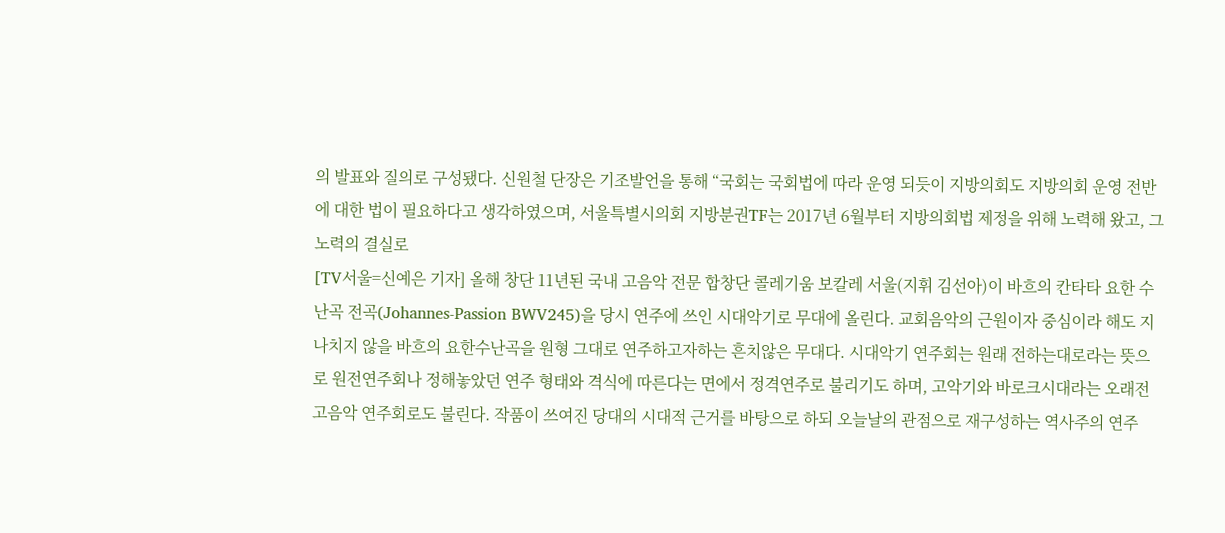의 발표와 질의로 구성됐다. 신원철 단장은 기조발언을 통해 “국회는 국회법에 따라 운영 되듯이 지방의회도 지방의회 운영 전반에 대한 법이 필요하다고 생각하였으며, 서울특별시의회 지방분권TF는 2017년 6월부터 지방의회법 제정을 위해 노력해 왔고, 그 노력의 결실로
[TV서울=신예은 기자] 올해 창단 11년된 국내 고음악 전문 합창단 콜레기움 보칼레 서울(지휘 김선아)이 바흐의 칸타타 요한 수난곡 전곡(Johannes-Passion BWV245)을 당시 연주에 쓰인 시대악기로 무대에 올린다. 교회음악의 근원이자 중심이라 해도 지나치지 않을 바흐의 요한수난곡을 원형 그대로 연주하고자하는 흔치않은 무대다. 시대악기 연주회는 원래 전하는대로라는 뜻으로 원전연주회나 정해놓았던 연주 형태와 격식에 따른다는 면에서 정격연주로 불리기도 하며, 고악기와 바로크시대라는 오래전 고음악 연주회로도 불린다. 작품이 쓰여진 당대의 시대적 근거를 바탕으로 하되 오늘날의 관점으로 재구성하는 역사주의 연주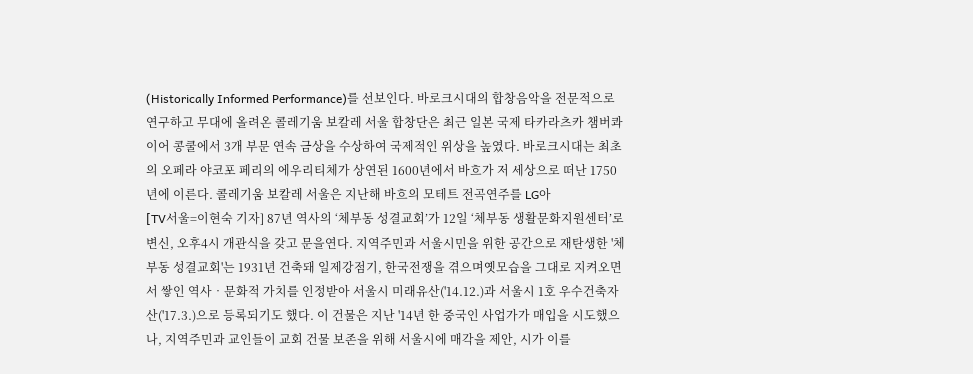(Historically Informed Performance)를 선보인다. 바로크시대의 합창음악을 전문적으로 연구하고 무대에 올려온 콜레기움 보칼레 서울 합창단은 최근 일본 국제 타카라츠카 챔버콰이어 콩쿨에서 3개 부문 연속 금상을 수상하여 국제적인 위상을 높였다. 바로크시대는 최초의 오페라 야코포 페리의 에우리티체가 상연된 1600년에서 바흐가 저 세상으로 떠난 1750년에 이른다. 콜레기움 보칼레 서울은 지난해 바흐의 모테트 전곡연주를 LG아
[TV서울=이현숙 기자] 87년 역사의 ‘체부동 성결교회’가 12일 ‘체부동 생활문화지원센터’로 변신, 오후4시 개관식을 갖고 문을연다. 지역주민과 서울시민을 위한 공간으로 재탄생한 '체부동 성결교회'는 1931년 건축돼 일제강점기, 한국전쟁을 겪으며옛모습을 그대로 지켜오면서 쌓인 역사‧문화적 가치를 인정받아 서울시 미래유산('14.12.)과 서울시 1호 우수건축자산('17.3.)으로 등록되기도 했다. 이 건물은 지난 '14년 한 중국인 사업가가 매입을 시도했으나, 지역주민과 교인들이 교회 건물 보존을 위해 서울시에 매각을 제안, 시가 이를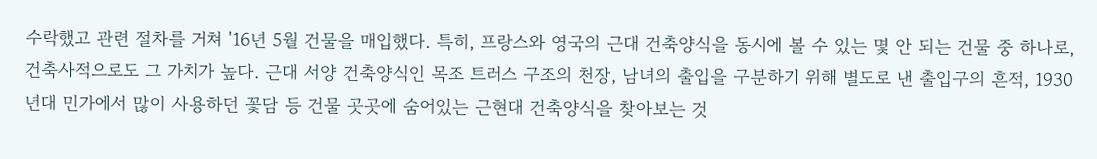수락했고 관련 절차를 거쳐 '16년 5월 건물을 매입했다. 특히, 프랑스와 영국의 근대 건축양식을 동시에 볼 수 있는 몇 안 되는 건물 중 하나로, 건축사적으로도 그 가치가 높다. 근대 서양 건축양식인 목조 트러스 구조의 천장, 남녀의 출입을 구분하기 위해 별도로 낸 출입구의 흔적, 1930년대 민가에서 많이 사용하던 꽃담 등 건물 곳곳에 숨어있는 근현대 건축양식을 찾아보는 것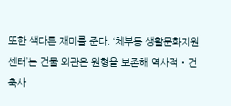또한 색다른 재미를 준다. ‘체부동 생활문화지원센터’는 건물 외관은 원형을 보존해 역사적‧건축사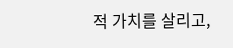적 가치를 살리고,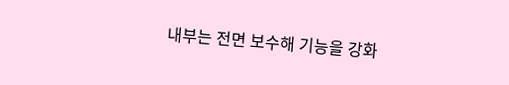내부는 전면 보수해 기능을 강화